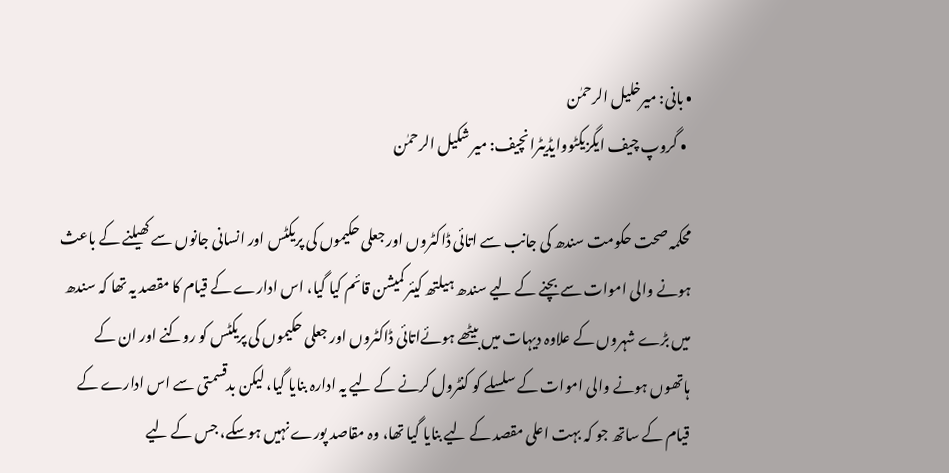• بانی: میرخلیل الرحمٰن
  • گروپ چیف ایگزیکٹووایڈیٹرانچیف: میر شکیل الرحمٰن

محکمہ صحت حکومت سندھ کی جانب سے اتائی ڈاکٹروں اور جعلی حکیموں کی پریکٹس اور انسانی جانوں سے کھیلنے کے باعث ہونے والی اموات سے بچنے کے لیے سندھ ہیلتھ کیئر کمیشن قائم کیا گیا، اس ادارے کے قیام کا مقصد یہ تھا کہ سندھ میں بڑے شہروں کے علاوہ دیہات میں بیٹھے ہوئےاتائی ڈاکٹروں اور جعلی حکیموں کی پریکٹس کو روکنے اور ان کے ہاتھوں ہونے والی اموات کے سلسلے کو کنٹرول کرنے کے لیے یہ ادارہ بنایا گیا، لیکن بدقسمتی سے اس ادارے کے قیام کے ساتھ جو کہ بہت اعلی مقصد کے لیے بنایا گیا تھا، وہ مقاصد پورے نہیں ہوسکے، جس کے لیے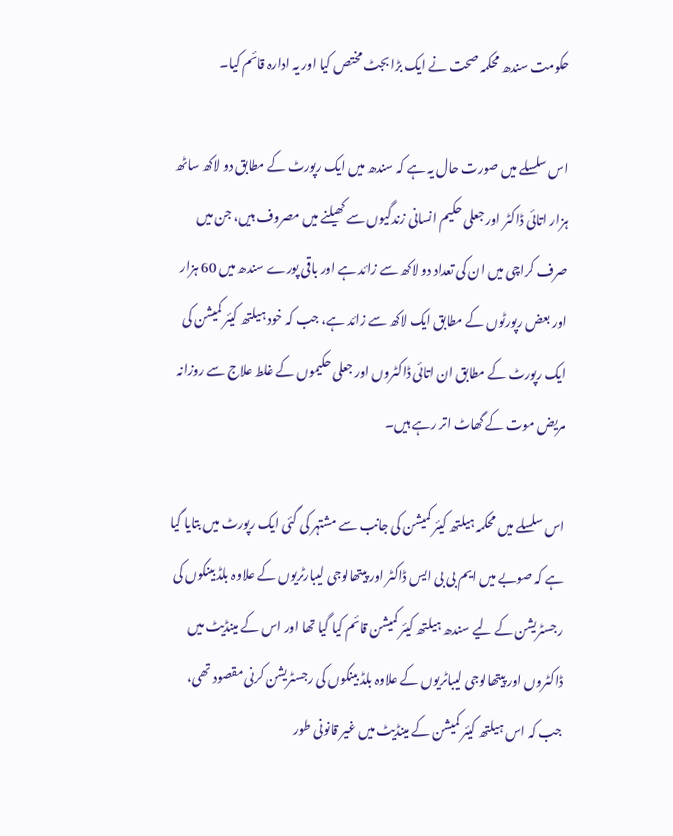حکومت سندھ محکمہ صحت نے ایک بڑا بجٹ مختص کیا اور یہ ادارہ قائم کیا۔

اس سلسلے میں صورت حال یہ ہے کہ سندھ میں ایک رپورٹ کے مطابق دو لاکھ ساٹھ ہزار اتائی ڈاکٹر اور جعلی حکیم انسانی زندگیوں سے کھیلنے میں مصروف ہیں، جن میں صرف کراچی میں ان کی تعداد دو لاکھ سے زائد ہے اور باقی پورے سندھ میں 60 ہزار اور بعض رپورٹوں کے مطابق ایک لاکھ سے زائد ہے، جب کہ خود ہیلتھ کیئر کمیشن کی ایک رپورٹ کے مطابق ان اتائی ڈاکٹروں اور جعلی حکیموں کے غلط علاج سے روزانہ مریض موت کے گھاٹ اتر رہے ہیں۔

اس سلسلے میں محکمہ ہیلتھ کیئر کمیشن کی جانب سے مشتہر کی گئی ایک رپورٹ میں بتایا گیا ہے کہ صوبے میں ایم بی بی ایس ڈاکٹر اور پیتھالوجی لیبارٹریوں کے علاوہ بلڈ بینکوں کی رجسٹریشن کے لیے سندھ ہیلتھ کیئر کمیشن قائم کیا گیا تھا اور اس کے مینڈیٹ میں ڈاکٹروں اور پیتھالوجی لیباٹریوں کے علاوہ بلڈ بینکوں کی رجسٹریشن کرنی مقصود تھی، جب کہ اس ہیلتھ کیئر کمیشن کے مینڈیٹ میں غیر قانونی طور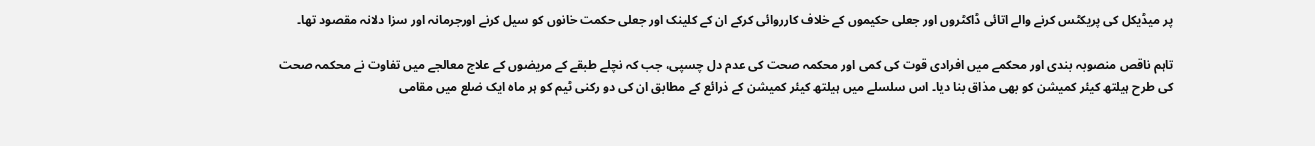پر میڈیکل کی پریکٹس کرنے والے اتائی ڈاکٹروں اور جعلی حکیموں کے خلاف کارروائی کرکے ان کے کلینک اور جعلی حکمت خانوں کو سیل کرنے اورجرمانہ اور سزا دلانہ مقصود تھا۔

تاہم ناقص منصوبہ بندی اور محکمے میں افرادی قوت کی کمی اور محکمہ صحت کی عدم دل چسپی، جب کہ نچلے طبقے کے مریضوں کے علاج معالجے میں تفاوت نے محکمہ صحت کی طرح ہیلتھ کیئر کمیشن کو بھی مذاق بنا دیا۔ اس سلسلے میں ہیلتھ کیئر کمیشن کے ذرائع کے مطابق ان کی دو رکنی ٹیم کو ہر ماہ ایک ضلع میں مقامی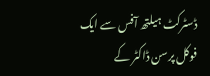ڈسٹرکٹ ہیلتھ آفس سے ایک فوکل پرسن ڈاکٹر کے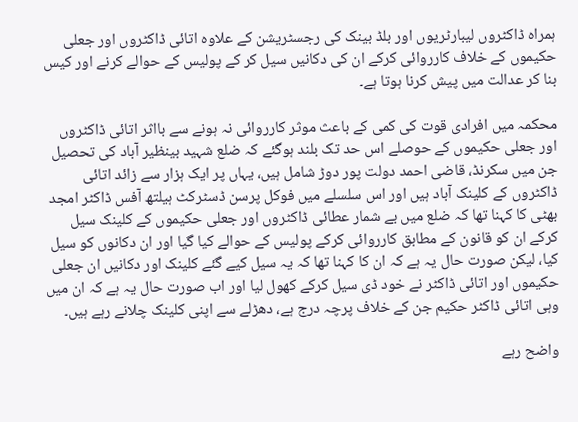ہمراہ ڈاکٹروں لیبارٹریوں اور بلڈ بینک کی رجسٹریشن کے علاوہ اتائی ڈاکٹروں اور جعلی حکیموں کے خلاف کارروائی کرکے ان کی دکانیں سیل کر کے پولیس کے حوالے کرنے اور کیس بنا کر عدالت میں پیش کرنا ہوتا ہے۔

محکمہ میں افرادی قوت کی کمی کے باعث موثر کارروائی نہ ہونے سے بااثر اتائی ڈاکٹروں اور جعلی حکیموں کے حوصلے اس حد تک بلند ہوگئے کہ ضلع شہید بینظیر آباد کی تحصیل جن میں سکرنڈ، قاضی احمد دولت پور دوڑ شامل ہیں، یہاں پر ایک ہزار سے زائد اتائی ڈاکٹروں کے کلینک آباد ہیں اور اس سلسلے میں فوکل پرسن ڈسٹرکٹ ہیلتھ آفس ڈاکٹر امجد بھٹی کا کہنا تھا کہ ضلع میں بے شمار عطائی ڈاکٹروں اور جعلی حکیموں کے کلینک سیل کرکے ان کو قانون کے مطابق کارروائی کرکے پولیس کے حوالے کیا گیا اور ان دکانوں کو سیل کیا، لیکن صورت حال یہ ہے کہ ان کا کہنا تھا کہ یہ سیل کیے گئے کلینک اور دکانیں ان جعلی حکیموں اور اتائی ڈاکٹر نے خود ڈی سیل کرکے کھول لیا اور اب صورت حال یہ ہے کہ ان میں وہی اتائی ڈاکٹر حکیم جن کے خلاف پرچہ درج ہے، دھڑلے سے اپنی کلینک چلانے رہے ہیں۔

واضح رہے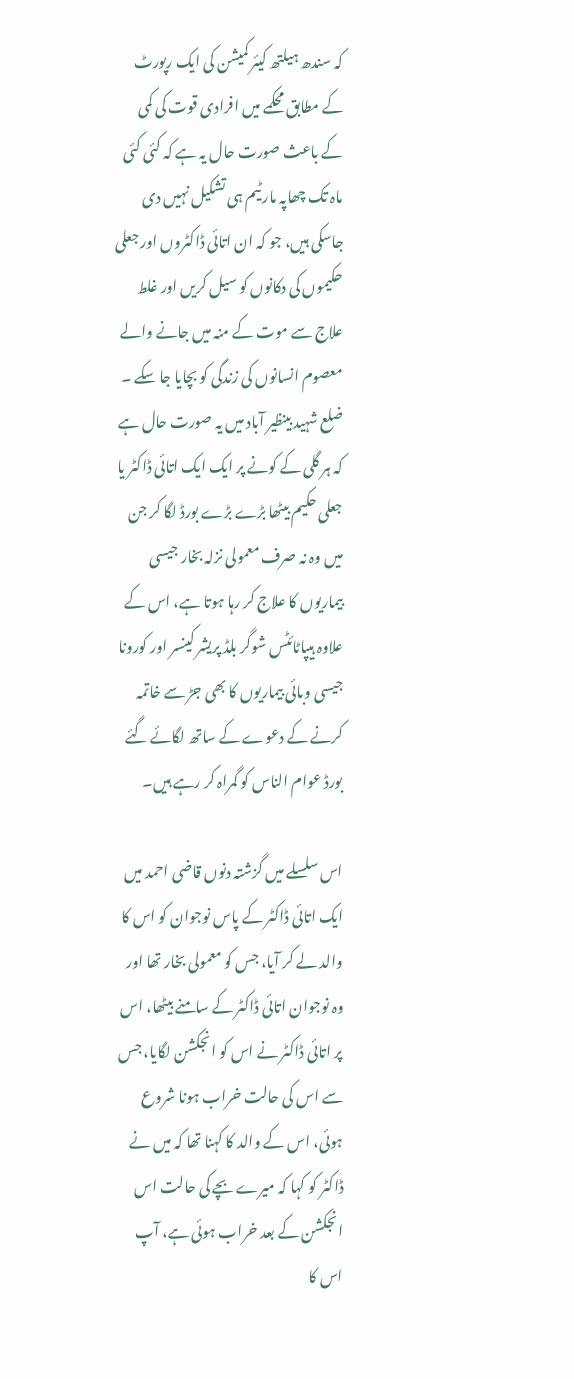کہ سندھ ہیلتھ کیئر کمیشن کی ایک رپورٹ کے مطابق محکمے میں افرادی قوت کی کمی کے باعث صورت حال یہ ہے کہ کئی کئی ماہ تک چھاپہ مار ٹیم ہی تشکیل نہیں دی جاسکی ہیں، جو کہ ان اتائی ڈاکٹروں اور جعلی حکیموں کی دکانوں کو سیل کریں اور غلط علاج سے موت کے منہ میں جانے والے معصوم انسانوں کی زندگی کو بچایا جا سکے ۔ ضلع شہید بینظیر آباد میں یہ صورت حال ہے کہ ہر گلی کے کونے پر ایک ایک اتائی ڈاکٹر یا جعلی حکیم بیٹھا بڑے بڑے بورڈ لگا کر جن میں وہ نہ صرف معمولی نزلہ بخار جیسی بیماریوں کا علاج کر رہا ہوتا ہے، اس کے علاوہ ہیپاٹائٹس شوگر بلڈ پریشر کینسر اور کورونا جیسی وبائی بیماریوں کا بھی جڑ سے خاتمہ کرنے کے دعوے کے ساتھ لگائے گئے بورڈ عوام الناس کو گمراہ کر رہے ہیں۔

اس سلسلے میں گزشتہ دنوں قاضی احمد میں ایک اتائی ڈاکٹر کے پاس نوجوان کو اس کا والد لے کر آیا، جس کو معمولی بخار تھا اور وہ نوجوان اتائی ڈاکٹر کے سامنے بیٹھا، اس پر اتائی ڈاکٹر نے اس کو انجکشن لگایا، جس سے اس کی حالت خراب ہونا شروع ہوئی، اس کے والد کا کہنا تھا کہ میں نے ڈاکٹر کو کہا کہ میرے بچے کی حالت اس انجکشن کے بعد خراب ہوئی ہے، آپ اس کا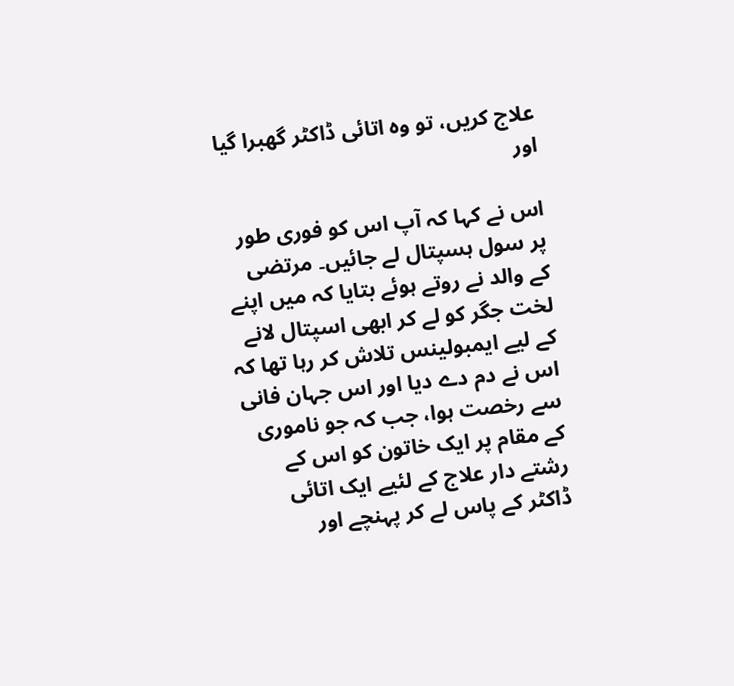علاج کریں، تو وہ اتائی ڈاکٹر گھبرا گیا اور

اس نے کہا کہ آپ اس کو فوری طور پر سول ہسپتال لے جائیں۔ مرتضی کے والد نے روتے ہوئے بتایا کہ میں اپنے لخت جگر کو لے کر ابھی اسپتال لانے کے لیے ایمبولینس تلاش کر رہا تھا کہ اس نے دم دے دیا اور اس جہان فانی سے رخصت ہوا، جب کہ جو ناموری کے مقام پر ایک خاتون کو اس کے رشتے دار علاج کے لئیے ایک اتائی ڈاکٹر کے پاس لے کر پہنچے اور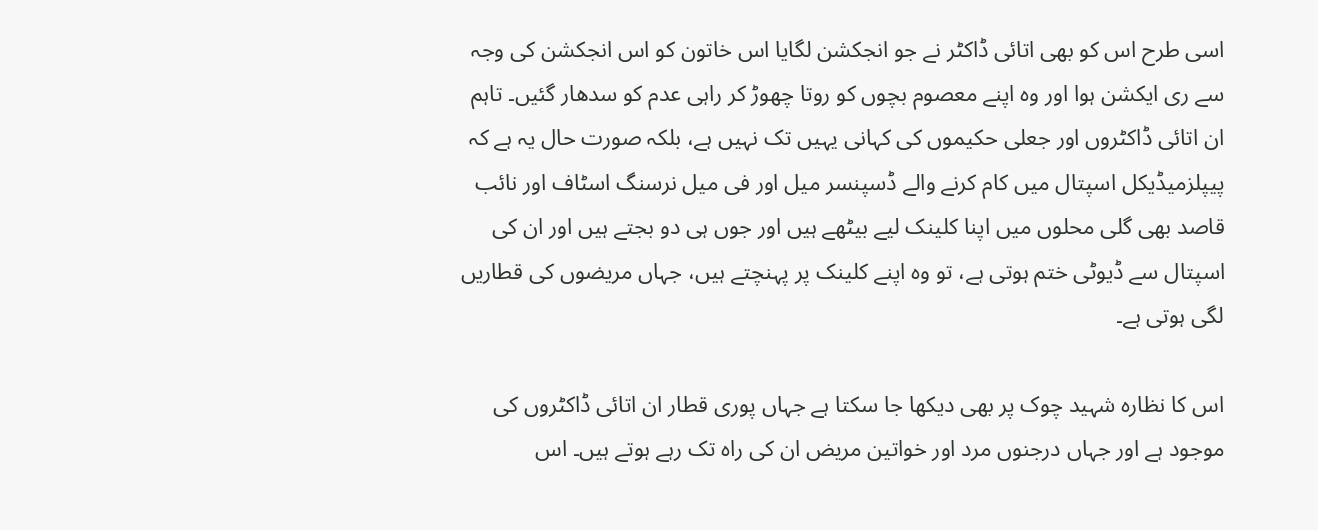اسی طرح اس کو بھی اتائی ڈاکٹر نے جو انجکشن لگایا اس خاتون کو اس انجکشن کی وجہ سے ری ایکشن ہوا اور وہ اپنے معصوم بچوں کو روتا چھوڑ کر راہی عدم کو سدھار گئیں۔ تاہم ان اتائی ڈاکٹروں اور جعلی حکیموں کی کہانی یہیں تک نہیں ہے، بلکہ صورت حال یہ ہے کہ پیپلزمیڈیکل اسپتال میں کام کرنے والے ڈسپنسر میل اور فی میل نرسنگ اسٹاف اور نائب قاصد بھی گلی محلوں میں اپنا کلینک لیے بیٹھے ہیں اور جوں ہی دو بجتے ہیں اور ان کی اسپتال سے ڈیوٹی ختم ہوتی ہے، تو وہ اپنے کلینک پر پہنچتے ہیں، جہاں مریضوں کی قطاریں لگی ہوتی ہے۔

اس کا نظارہ شہید چوک پر بھی دیکھا جا سکتا ہے جہاں پوری قطار ان اتائی ڈاکٹروں کی موجود ہے اور جہاں درجنوں مرد اور خواتین مریض ان کی راہ تک رہے ہوتے ہیں۔ اس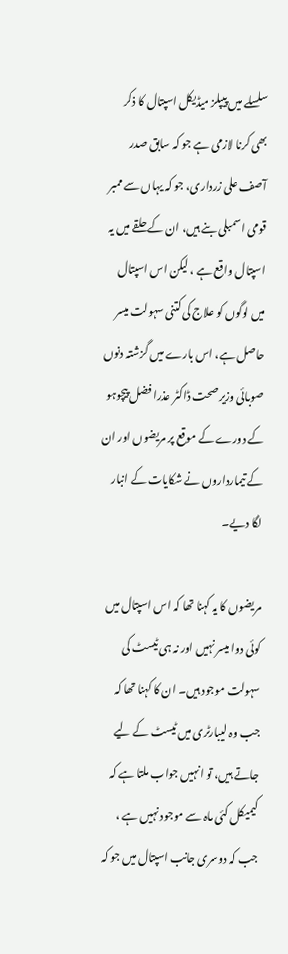سلسلے میں پیپلز میڈیکل اسپتال کا ذکر بھی کرنا لازمی ہے جو کہ سابق صدر آصف علی زرداری، جو کہ یہاں سے ممبر قومی اسمبلی بنے ہیں، ان کے حلقے میں یہ اسپتال واقع ہے ، لیکن اس اسپتال میں لوگوں کو علاج کی کتنی سہولت میسر حاصل ہے، اس بارے میں گزشتہ دنوں صوبائی وزیر صحت ڈاکٹر عذرا فضل پیچوہو کے دورے کے موقع پر مریضوں اور ان کے تیمارداروں نے شکایات کے انبار لگا دیے۔

مریضوں کا یہ کہنا تھا کہ اس اسپتال میں کوئی دوا میسر نہیں اور نہ ہی ٹیسٹ کی سہولت موجود ہیں۔ ان کا کہنا تھا کہ جب وہ لیبارٹری میں ٹیسٹ کے لیے جاتے ہیں، تو انہیں جواب ملتا ہے کہ کیمیکل کئی ماہ سے موجود نہیں ہے ، جب کہ دوسری جانب اسپتال میں جو کہ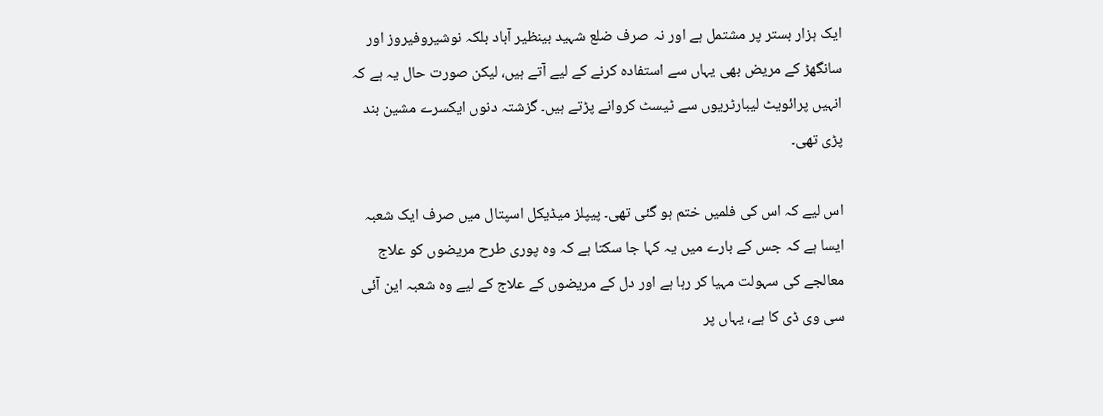ایک ہزار بستر پر مشتمل ہے اور نہ صرف ضلع شہید بینظیر آباد بلکہ نوشیروفیروز اور سانگھڑ کے مریض بھی یہاں سے استفادہ کرنے کے لیے آتے ہیں، لیکن صورت حال یہ ہے کہ انہیں پرائویٹ لیبارٹریوں سے ٹیسٹ کروانے پڑتے ہیں۔ گزشتہ دنوں ایکسرے مشین بند پڑی تھی۔

اس لیے کہ اس کی فلمیں ختم ہو گئی تھی۔ پیپلز میڈیکل اسپتال میں صرف ایک شعبہ ایسا ہے کہ جس کے بارے میں یہ کہا جا سکتا ہے کہ وہ پوری طرح مریضوں کو علاج معالجے کی سہولت مہیا کر رہا ہے اور دل کے مریضوں کے علاج کے لیے وہ شعبہ این آئی سی وی ڈی کا ہے، یہاں پر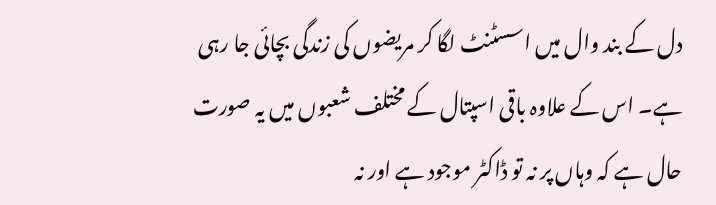دل کے بند وال میں اسسٹنٹ لگا کر مریضوں کی زندگی بچائی جا رہی ہے۔ اس کے علاوہ باقی اسپتال کے مختلف شعبوں میں یہ صورت حال ہے کہ وہاں پر نہ تو ڈاکٹر موجود ہے اور نہ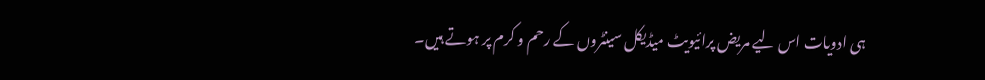ہی ادویات اس لیے مریض پرائیویٹ میڈیکل سینٹروں کے رحم و کرم پر ہوتے ہیں۔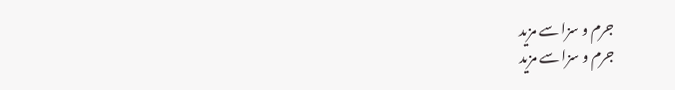جرم و سزا سے مزید
جرم و سزا سے مزید